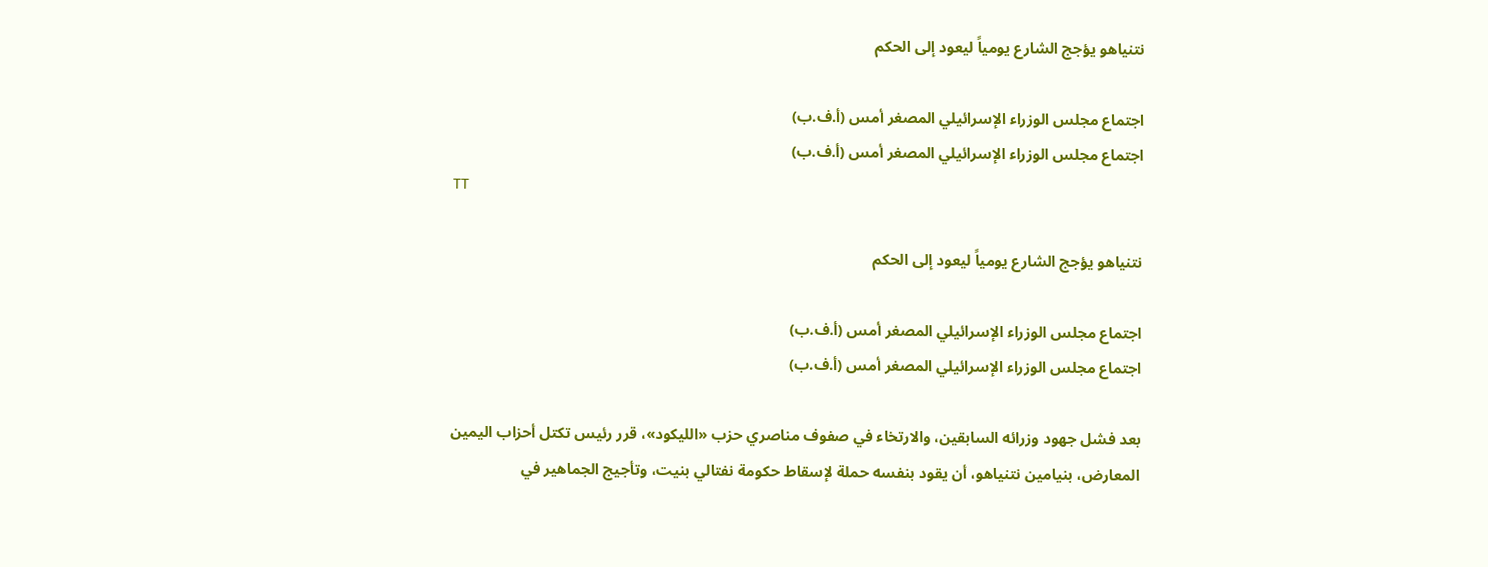نتنياهو يؤجج الشارع يومياً ليعود إلى الحكم

اجتماع مجلس الوزراء الإسرائيلي المصغر أمس (أ.ف.ب)
اجتماع مجلس الوزراء الإسرائيلي المصغر أمس (أ.ف.ب)
TT

نتنياهو يؤجج الشارع يومياً ليعود إلى الحكم

اجتماع مجلس الوزراء الإسرائيلي المصغر أمس (أ.ف.ب)
اجتماع مجلس الوزراء الإسرائيلي المصغر أمس (أ.ف.ب)

بعد فشل جهود وزرائه السابقين، والارتخاء في صفوف مناصري حزب «الليكود»، قرر رئيس تكتل أحزاب اليمين المعارض، بنيامين نتنياهو، أن يقود بنفسه حملة لإسقاط حكومة نفتالي بنيت، وتأجيج الجماهير في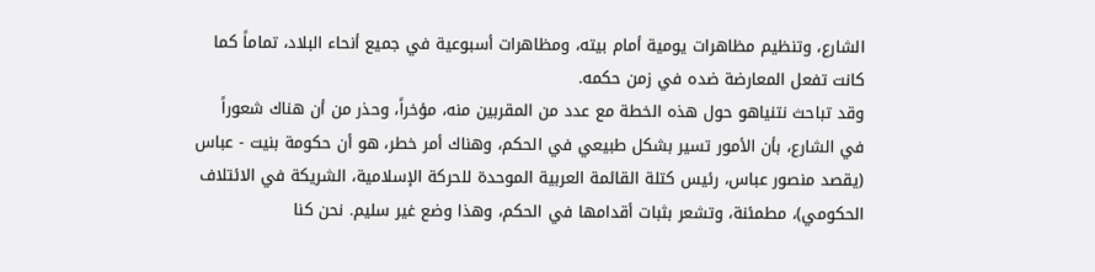الشارع، وتنظيم مظاهرات يومية أمام بيته، ومظاهرات أسبوعية في جميع أنحاء البلاد، تماماً كما كانت تفعل المعارضة ضده في زمن حكمه.
وقد تباحث نتنياهو حول هذه الخطة مع عدد من المقربين منه، مؤخراً، وحذر من أن هناك شعوراً في الشارع، بأن الأمور تسير بشكل طبيعي في الحكم، وهناك أمر خطر، هو أن حكومة بنيت - عباس (يقصد منصور عباس، رئيس كتلة القائمة العربية الموحدة للحركة الإسلامية، الشريكة في الائتلاف الحكومي)، مطمئنة، وتشعر بثبات أقدامها في الحكم، وهذا وضع غير سليم. نحن كنا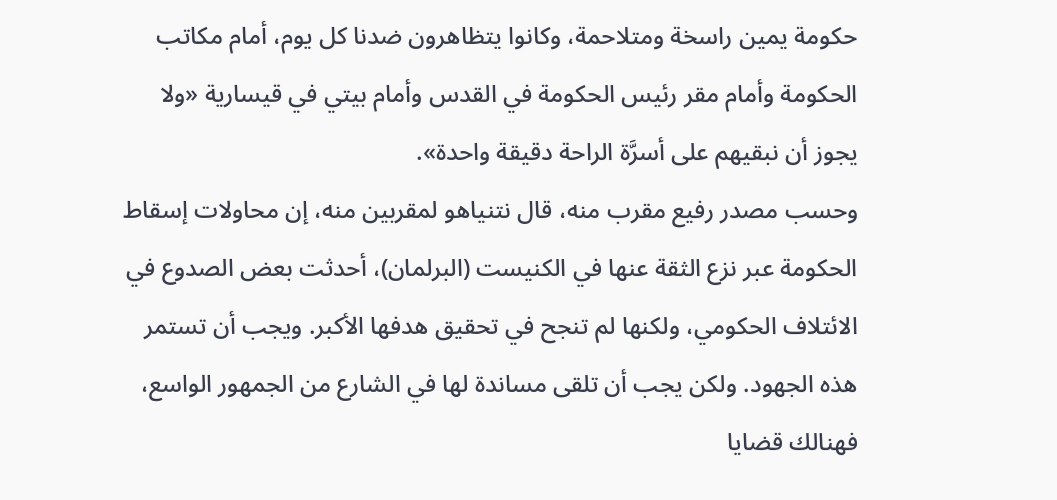حكومة يمين راسخة ومتلاحمة، وكانوا يتظاهرون ضدنا كل يوم، أمام مكاتب الحكومة وأمام مقر رئيس الحكومة في القدس وأمام بيتي في قيسارية «ولا يجوز أن نبقيهم على أسرَّة الراحة دقيقة واحدة».
وحسب مصدر رفيع مقرب منه، قال نتنياهو لمقربين منه، إن محاولات إسقاط الحكومة عبر نزع الثقة عنها في الكنيست (البرلمان)، أحدثت بعض الصدوع في الائتلاف الحكومي، ولكنها لم تنجح في تحقيق هدفها الأكبر. ويجب أن تستمر هذه الجهود. ولكن يجب أن تلقى مساندة لها في الشارع من الجمهور الواسع، فهنالك قضايا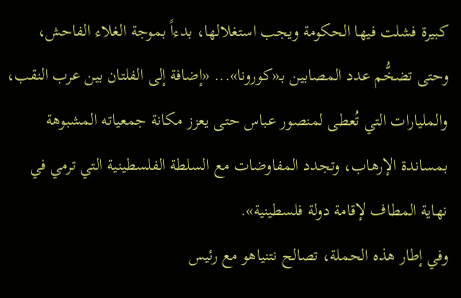كبيرة فشلت فيها الحكومة ويجب استغلالها، بدءاً بموجة الغلاء الفاحش، وحتى تضخُّم عدد المصابين بـ«كورونا»... «إضافة إلى الفلتان بين عرب النقب، والمليارات التي تُعطى لمنصور عباس حتى يعزز مكانة جمعياته المشبوهة بمساندة الإرهاب، وتجدد المفاوضات مع السلطة الفلسطينية التي ترمي في نهاية المطاف لإقامة دولة فلسطينية».
وفي إطار هذه الحملة، تصالح نتنياهو مع رئيس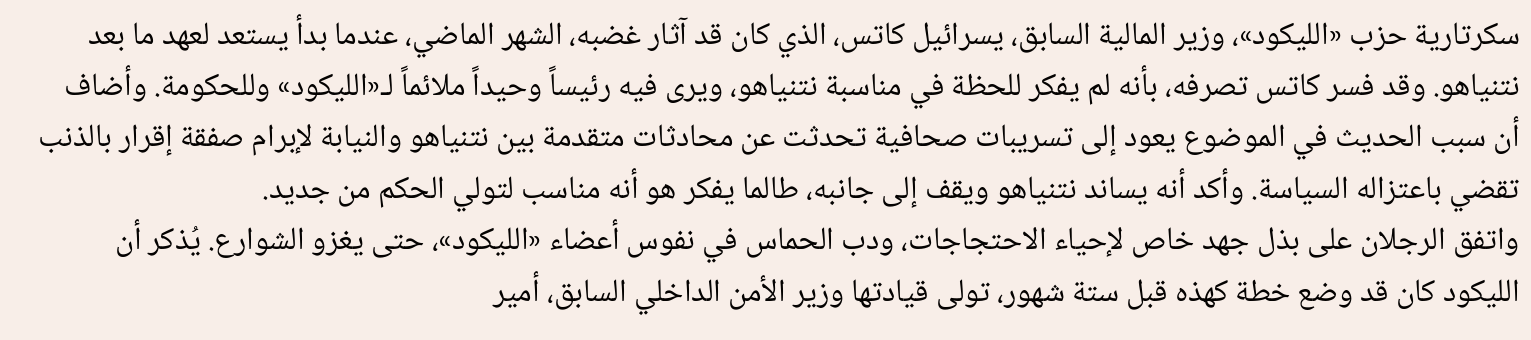سكرتارية حزب «الليكود»، وزير المالية السابق، يسرائيل كاتس، الذي كان قد آثار غضبه، الشهر الماضي، عندما بدأ يستعد لعهد ما بعد نتنياهو. وقد فسر كاتس تصرفه، بأنه لم يفكر للحظة في مناسبة نتنياهو، ويرى فيه رئيساً وحيداً ملائماً لـ«الليكود» وللحكومة. وأضاف أن سبب الحديث في الموضوع يعود إلى تسريبات صحافية تحدثت عن محادثات متقدمة بين نتنياهو والنيابة لإبرام صفقة إقرار بالذنب تقضي باعتزاله السياسة. وأكد أنه يساند نتنياهو ويقف إلى جانبه، طالما يفكر هو أنه مناسب لتولي الحكم من جديد.
واتفق الرجلان على بذل جهد خاص لإحياء الاحتجاجات، ودب الحماس في نفوس أعضاء «الليكود»، حتى يغزو الشوارع. يُذكر أن الليكود كان قد وضع خطة كهذه قبل ستة شهور، تولى قيادتها وزير الأمن الداخلي السابق، أمير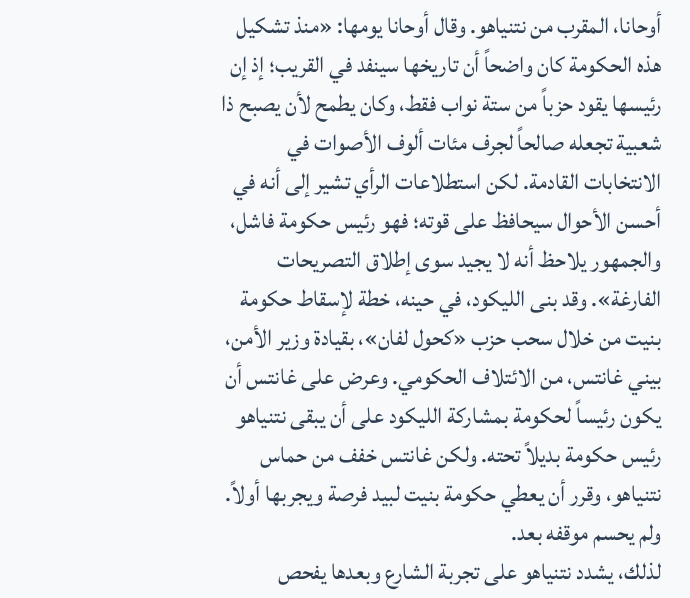أوحانا، المقرب من نتنياهو. وقال أوحانا يومها: «منذ تشكيل هذه الحكومة كان واضحاً أن تاريخها سينفد في القريب؛ إذ إن رئيسها يقود حزباً من ستة نواب فقط، وكان يطمح لأن يصبح ذا شعبية تجعله صالحاً لجرف مئات ألوف الأصوات في الانتخابات القادمة. لكن استطلاعات الرأي تشير إلى أنه في أحسن الأحوال سيحافظ على قوته؛ فهو رئيس حكومة فاشل، والجمهور يلاحظ أنه لا يجيد سوى إطلاق التصريحات الفارغة». وقد بنى الليكود، في حينه، خطة لإسقاط حكومة بنيت من خلال سحب حزب «كحول لفان»، بقيادة وزير الأمن، بيني غانتس، من الائتلاف الحكومي. وعرض على غانتس أن يكون رئيساً لحكومة بمشاركة الليكود على أن يبقى نتنياهو رئيس حكومة بديلاً تحته. ولكن غانتس خفف من حماس نتنياهو، وقرر أن يعطي حكومة بنيت لبيد فرصة ويجربها أولاً. ولم يحسم موقفه بعد.
لذلك، يشدد نتنياهو على تجربة الشارع وبعدها يفحص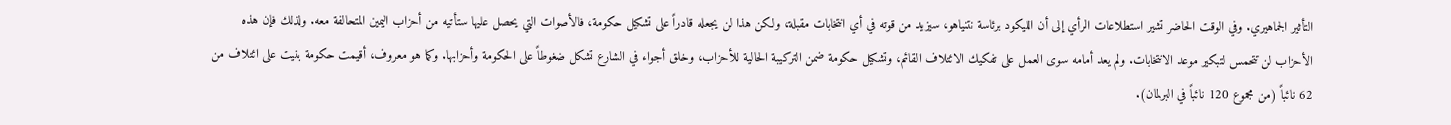التأثير الجماهيري. وفي الوقت الحاضر تشير استطلاعات الرأي إلى أن الليكود برئاسة نتنياهو، سيزيد من قوته في أي انتخابات مقبلة، ولكن هذا لن يجعله قادراً على تشكيل حكومة، فالأصوات التي يحصل عليها ستأتيه من أحزاب اليمين المتحالفة معه. ولذلك فإن هذه الأحزاب لن تتحمس لتبكير موعد الانتخابات. ولم يعد أمامه سوى العمل على تفكيك الائتلاف القائم، وتشكيل حكومة ضمن التركيبة الحالية للأحزاب، وخلق أجواء في الشارع تشكل ضغوطاً على الحكومة وأحزابها. وكما هو معروف، أقيمت حكومة بنيت على ائتلاف من 62 نائباً (من مجموع 120 نائباً في البرلمان).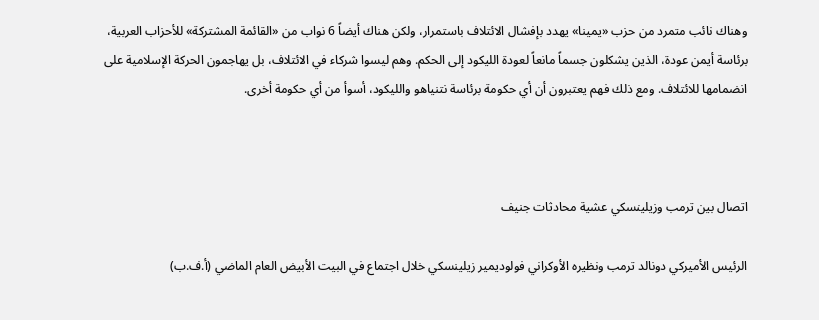وهناك نائب متمرد من حزب «يمينا» يهدد بإفشال الائتلاف باستمرار، ولكن هناك أيضاً 6 نواب من «القائمة المشتركة» للأحزاب العربية، برئاسة أيمن عودة، الذين يشكلون جسماً مانعاً لعودة الليكود إلى الحكم. وهم ليسوا شركاء في الائتلاف، بل يهاجمون الحركة الإسلامية على انضمامها للائتلاف. ومع ذلك فهم يعتبرون أن أي حكومة برئاسة نتنياهو والليكود، أسوأ من أي حكومة أخرى.



اتصال بين ترمب وزيلينسكي عشية محادثات جنيف

الرئيس الأميركي دونالد ترمب ونظيره الأوكراني فولوديمير زيلينسكي خلال اجتماع في البيت الأبيض العام الماضي (أ.ف.ب)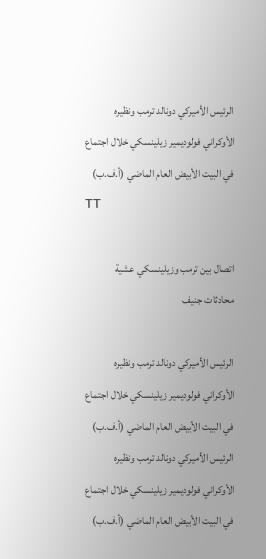الرئيس الأميركي دونالد ترمب ونظيره الأوكراني فولوديمير زيلينسكي خلال اجتماع في البيت الأبيض العام الماضي (أ.ف.ب)
TT

اتصال بين ترمب وزيلينسكي عشية محادثات جنيف

الرئيس الأميركي دونالد ترمب ونظيره الأوكراني فولوديمير زيلينسكي خلال اجتماع في البيت الأبيض العام الماضي (أ.ف.ب)
الرئيس الأميركي دونالد ترمب ونظيره الأوكراني فولوديمير زيلينسكي خلال اجتماع في البيت الأبيض العام الماضي (أ.ف.ب)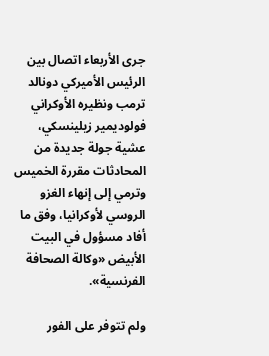جرى الأربعاء اتصال بين الرئيس الأميركي دونالد ترمب ونظيره الأوكراني فولوديمير زيلينسكي، عشية جولة جديدة من المحادثات مقررة الخميس وترمي إلى إنهاء الغزو الروسي لأوكرانيا، وفق ما أفاد مسؤول في البيت الأبيض «وكالة الصحافة الفرنسية».

ولم تتوفر على الفور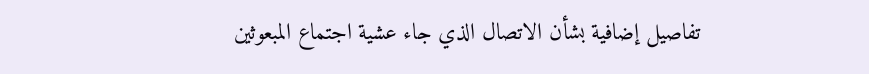تفاصيل إضافية بشأن الاتصال الذي جاء عشية اجتماع المبعوثين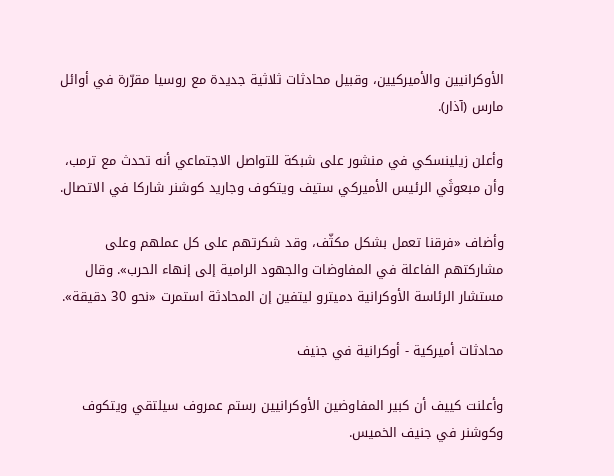الأوكرانيين والأميركيين، وقبيل محادثات ثلاثية جديدة مع روسيا مقرّرة في أوائل مارس (آذار).

وأعلن زيلينسكي في منشور على شبكة للتواصل الاجتماعي أنه تحدث مع ترمب، وأن مبعوثَي الرئيس الأميركي ستيف ويتكوف وجاريد كوشنر شاركا في الاتصال.

وأضاف «فرقنا تعمل بشكل مكثّف، وقد شكرتهم على كل عملهم وعلى مشاركتهم الفاعلة في المفاوضات والجهود الرامية إلى إنهاء الحرب». وقال مستشار الرئاسة الأوكرانية دميترو ليتفين إن المحادثة استمرت «نحو 30 دقيقة».

محادثات أميركية - أوكرانية في جنيف

وأعلنت كييف أن كبير المفاوضين الأوكرانيين رستم عمروف سيلتقي ويتكوف وكوشنر في جنيف الخميس.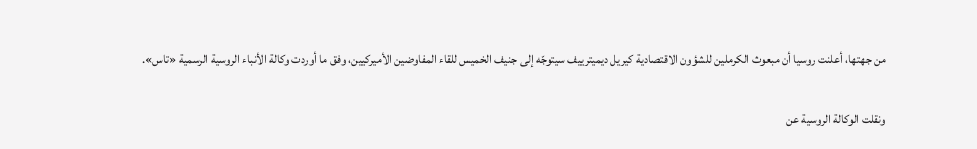من جهتها، أعلنت روسيا أن مبعوث الكرملين للشؤون الاقتصادية كيريل ديميترييف سيتوجّه إلى جنيف الخميس للقاء المفاوضين الأميركيين، وفق ما أوردت وكالة الأنباء الروسية الرسمية «تاس».

ونقلت الوكالة الروسية عن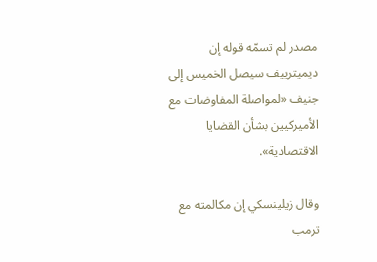مصدر لم تسمّه قوله إن ديميترييف سيصل الخميس إلى جنيف «لمواصلة المفاوضات مع الأميركيين بشأن القضايا الاقتصادية».

وقال زيلينسكي إن مكالمته مع ترمب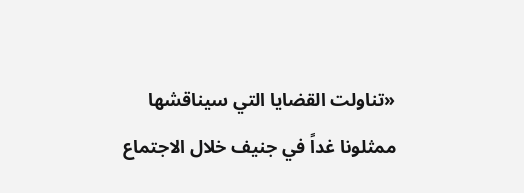«تناولت القضايا التي سيناقشها ممثلونا غداً في جنيف خلال الاجتماع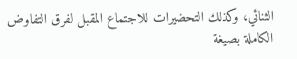الثنائي، وكذلك التحضيرات للاجتماع المقبل لفرق التفاوض الكاملة بصيغة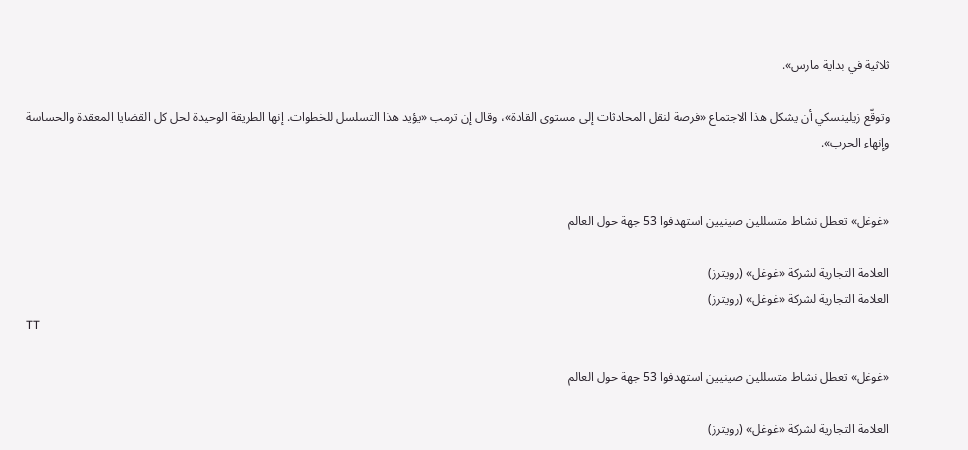ثلاثية في بداية مارس».

وتوقّع زيلينسكي أن يشكل هذا الاجتماع «فرصة لنقل المحادثات إلى مستوى القادة»، وقال إن ترمب «يؤيد هذا التسلسل للخطوات. إنها الطريقة الوحيدة لحل كل القضايا المعقدة والحساسة وإنهاء الحرب».


«غوغل» تعطل نشاط متسللين صينيين استهدفوا 53 جهة حول العالم

العلامة التجارية لشركة «غوغل» (رويترز)
العلامة التجارية لشركة «غوغل» (رويترز)
TT

«غوغل» تعطل نشاط متسللين صينيين استهدفوا 53 جهة حول العالم

العلامة التجارية لشركة «غوغل» (رويترز)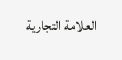العلامة التجارية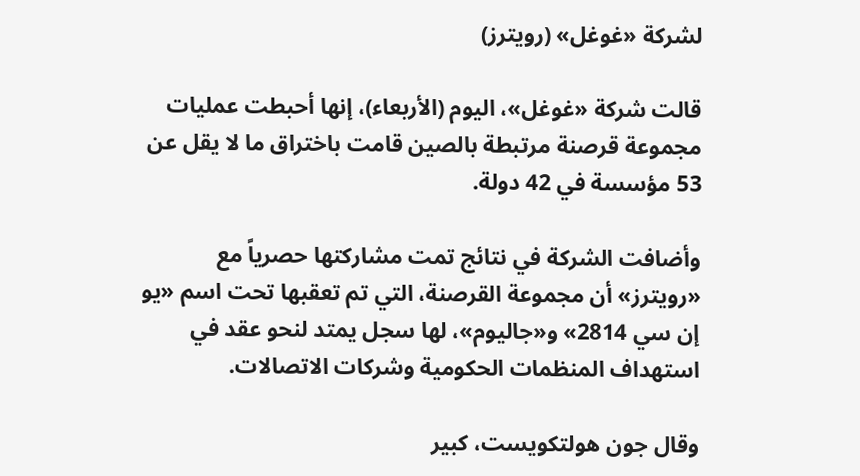لشركة «غوغل» (رويترز)

قالت شركة «غوغل»، ‌اليوم (الأربعاء)، إنها أحبطت عمليات مجموعة قرصنة مرتبطة بالصين قامت باختراق ما لا يقل عن 53 مؤسسة في 42 دولة.

وأضافت الشركة في نتائج تمت مشاركتها حصرياً مع «رويترز» أن مجموعة القرصنة، التي تم تعقبها تحت اسم «يو إن سي 2814» و«جاليوم»، لها سجل يمتد لنحو عقد في استهداف المنظمات الحكومية وشركات الاتصالات.

وقال جون هولتكويست، كبير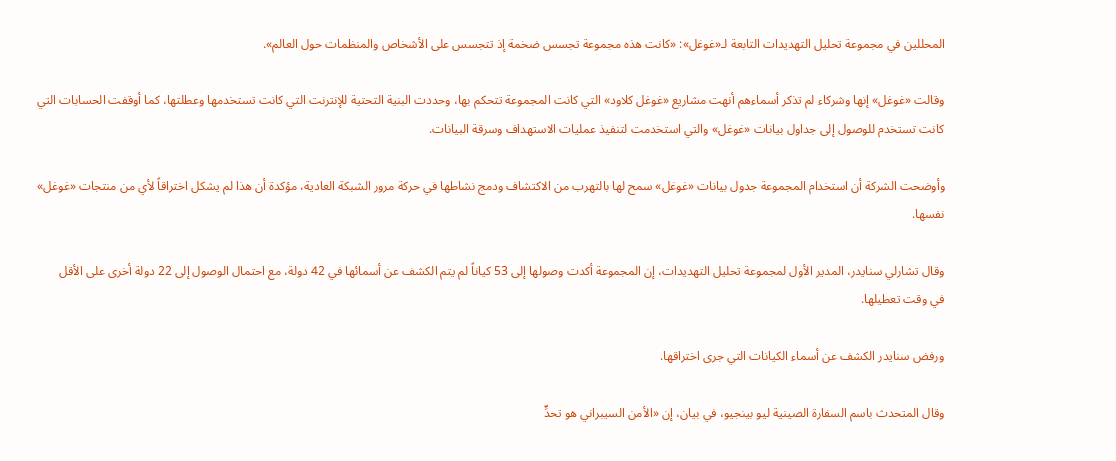المحللين في مجموعة تحليل التهديدات التابعة لـ«غوغل»: «كانت هذه مجموعة تجسس ضخمة إذ تتجسس على ‌الأشخاص والمنظمات حول ‌العالم».

وقالت «غوغل» إنها وشركاء لم ‌تذكر أسماءهم أنهت مشاريع «غوغل كلاود» التي كانت المجموعة تتحكم بها، وحددت البنية التحتية للإنترنت التي كانت تستخدمها وعطلتها، كما أوقفت الحسابات التي كانت تستخدم للوصول إلى جداول بيانات «غوغل» والتي استخدمت لتنفيذ عمليات الاستهداف وسرقة البيانات.

وأوضحت الشركة أن استخدام المجموعة جدول بيانات «غوغل» سمح لها بالتهرب من الاكتشاف ودمج نشاطها في ‌حركة مرور الشبكة العادية، مؤكدة ‌أن هذا لم يشكل اختراقاً لأي من منتجات ‌«غوغل» نفسها.

وقال تشارلي سنايدر، المدير الأول لمجموعة ‌تحليل التهديدات، إن المجموعة أكدت وصولها إلى 53 كياناً لم يتم الكشف عن أسمائها في 42 دولة، مع احتمال الوصول إلى 22 دولة أخرى على الأقل في ‌وقت تعطيلها.

ورفض سنايدر الكشف عن أسماء الكيانات التي جرى اختراقها.

وقال المتحدث باسم السفارة الصينية ليو بينجيو، في بيان، إن «الأمن السيبراني هو تحدٍّ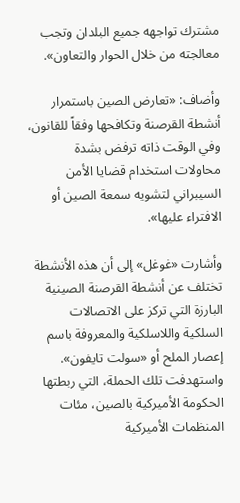مشترك تواجهه جميع البلدان وتجب معالجته من خلال الحوار والتعاون».

وأضاف: «تعارض الصين باستمرار أنشطة القرصنة وتكافحها وفقاً للقانون، وفي الوقت ذاته ترفض بشدة محاولات استخدام قضايا الأمن السيبراني لتشويه سمعة الصين أو الافتراء عليها».

وأشارت «غوغل» إلى أن هذه الأنشطة تختلف عن أنشطة القرصنة الصينية البارزة التي تركز على الاتصالات السلكية واللاسلكية والمعروفة باسم إعصار الملح أو «سولت تايفون». واستهدفت تلك الحملة، التي ربطتها الحكومة الأميركية بالصين، مئات المنظمات الأميركية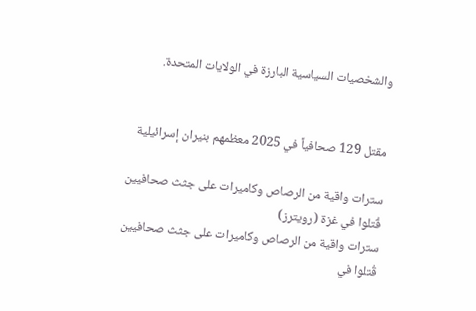والشخصيات السياسية البارزة في الولايات المتحدة.


مقتل 129 صحافياً في 2025 معظمهم بنيران إسرائيلية

سترات واقية من الرصاص وكاميرات على جثث صحافيين قُتلوا في غزة (رويترز)
سترات واقية من الرصاص وكاميرات على جثث صحافيين قُتلوا في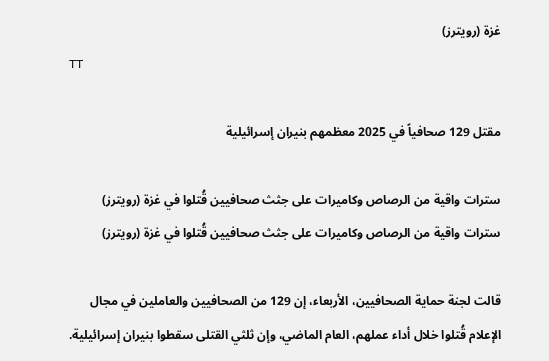غزة (رويترز)
TT

مقتل 129 صحافياً في 2025 معظمهم بنيران إسرائيلية

سترات واقية من الرصاص وكاميرات على جثث صحافيين قُتلوا في غزة (رويترز)
سترات واقية من الرصاص وكاميرات على جثث صحافيين قُتلوا في غزة (رويترز)

قالت لجنة حماية الصحافيين، الأربعاء، إن 129 من الصحافيين والعاملين في مجال الإعلام قُتلوا خلال أداء عملهم، العام الماضي، وإن ثلثي القتلى سقطوا بنيران إسرائيلية.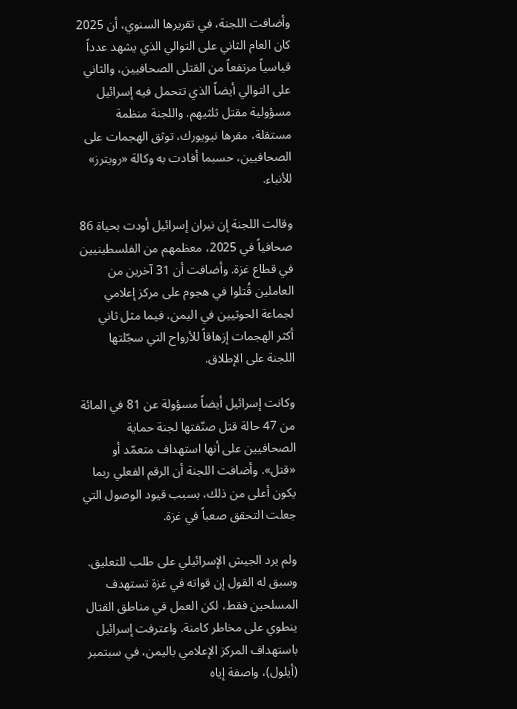وأضافت اللجنة، في تقريرها السنوي، أن 2025 كان العام الثاني على التوالي الذي يشهد عدداً قياسياً مرتفعاً من القتلى الصحافيين، والثاني على التوالي أيضاً الذي تتحمل فيه إسرائيل مسؤولية مقتل ثلثيهم. واللجنة منظمة مستقلة، مقرها نيويورك، توثق الهجمات على الصحافيين، حسبما أفادت به وكالة «رويترز» للأنباء.

وقالت اللجنة إن نيران إسرائيل أودت بحياة 86 صحافياً في 2025، معظمهم من الفلسطينيين في قطاع غزة. وأضافت أن 31 آخرين من العاملين قُتلوا في هجوم على مركز إعلامي لجماعة الحوثيين في اليمن، فيما مثل ثاني أكثر الهجمات إزهاقاً للأرواح التي سجّلتها اللجنة على الإطلاق.

وكانت إسرائيل أيضاً مسؤولة عن 81 في المائة من 47 حالة قتل صنّفتها لجنة حماية الصحافيين على أنها استهداف متعمّد أو «قتل». وأضافت اللجنة أن الرقم الفعلي ربما يكون أعلى من ذلك، بسبب قيود الوصول التي جعلت التحقق صعباً في غزة.

ولم يرد الجيش الإسرائيلي على طلب للتعليق. وسبق له القول إن قواته في غزة تستهدف المسلحين فقط، لكن العمل في مناطق القتال ينطوي على مخاطر كامنة. واعترفت إسرائيل باستهداف المركز الإعلامي باليمن، في سبتمبر (أيلول)، واصفة إياه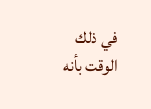في ذلك الوقت بأنه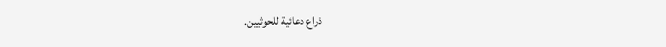ذراع دعائية للحوثيين.